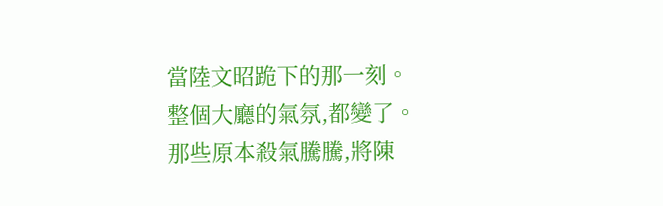當陸文昭跪下的那一刻。
整個大廳的氣氛,都變了。
那些原本殺氣騰騰,將陳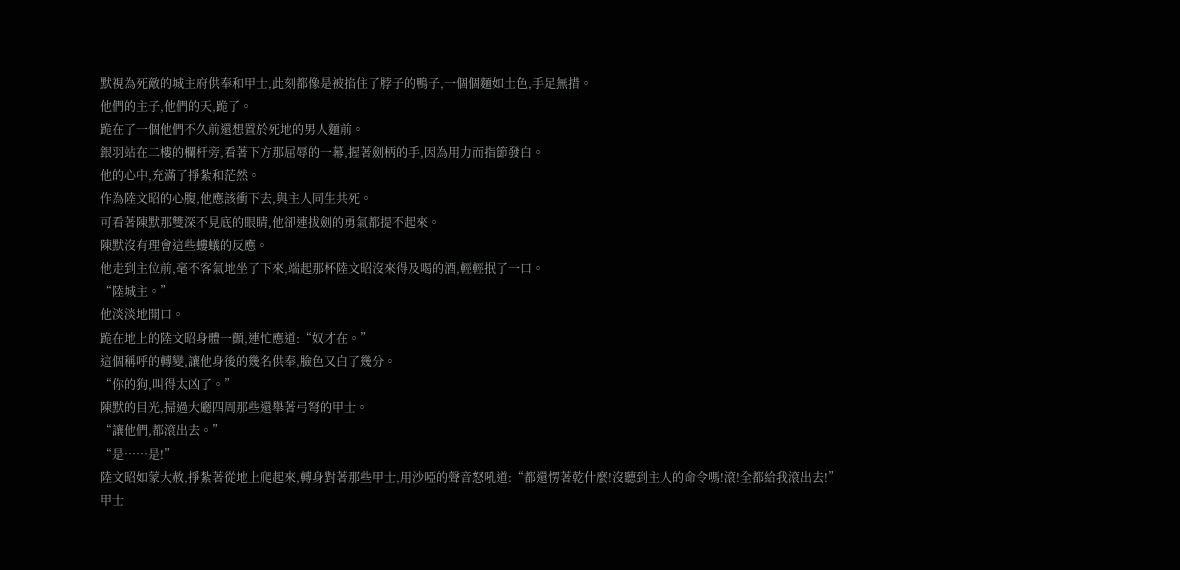默視為死敵的城主府供奉和甲士,此刻都像是被掐住了脖子的鴨子,一個個麵如土色,手足無措。
他們的主子,他們的天,跪了。
跪在了一個他們不久前還想置於死地的男人麵前。
銀羽站在二樓的欄杆旁,看著下方那屈辱的一幕,握著劍柄的手,因為用力而指節發白。
他的心中,充滿了掙紮和茫然。
作為陸文昭的心腹,他應該衝下去,與主人同生共死。
可看著陳默那雙深不見底的眼睛,他卻連拔劍的勇氣都提不起來。
陳默沒有理會這些螻蟻的反應。
他走到主位前,毫不客氣地坐了下來,端起那杯陸文昭沒來得及喝的酒,輕輕抿了一口。
“陸城主。”
他淡淡地開口。
跪在地上的陸文昭身體一顫,連忙應道:“奴才在。”
這個稱呼的轉變,讓他身後的幾名供奉,臉色又白了幾分。
“你的狗,叫得太凶了。”
陳默的目光,掃過大廳四周那些還舉著弓弩的甲士。
“讓他們,都滾出去。”
“是……是!”
陸文昭如蒙大赦,掙紮著從地上爬起來,轉身對著那些甲士,用沙啞的聲音怒吼道:“都還愣著乾什麼!沒聽到主人的命令嗎!滾!全都給我滾出去!”
甲士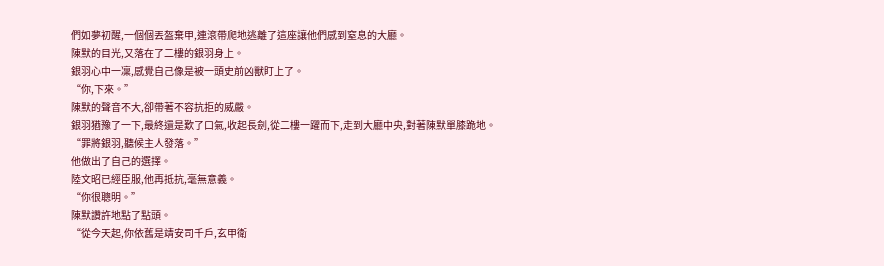們如夢初醒,一個個丟盔棄甲,連滾帶爬地逃離了這座讓他們感到窒息的大廳。
陳默的目光,又落在了二樓的銀羽身上。
銀羽心中一凜,感覺自己像是被一頭史前凶獸盯上了。
“你,下來。”
陳默的聲音不大,卻帶著不容抗拒的威嚴。
銀羽猶豫了一下,最終還是歎了口氣,收起長劍,從二樓一躍而下,走到大廳中央,對著陳默單膝跪地。
“罪將銀羽,聽候主人發落。”
他做出了自己的選擇。
陸文昭已經臣服,他再抵抗,毫無意義。
“你很聰明。”
陳默讚許地點了點頭。
“從今天起,你依舊是靖安司千戶,玄甲衛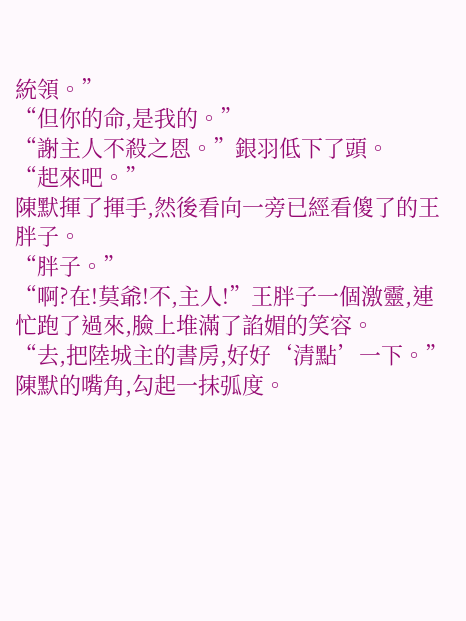統領。”
“但你的命,是我的。”
“謝主人不殺之恩。”銀羽低下了頭。
“起來吧。”
陳默揮了揮手,然後看向一旁已經看傻了的王胖子。
“胖子。”
“啊?在!莫爺!不,主人!”王胖子一個激靈,連忙跑了過來,臉上堆滿了諂媚的笑容。
“去,把陸城主的書房,好好‘清點’一下。”
陳默的嘴角,勾起一抹弧度。